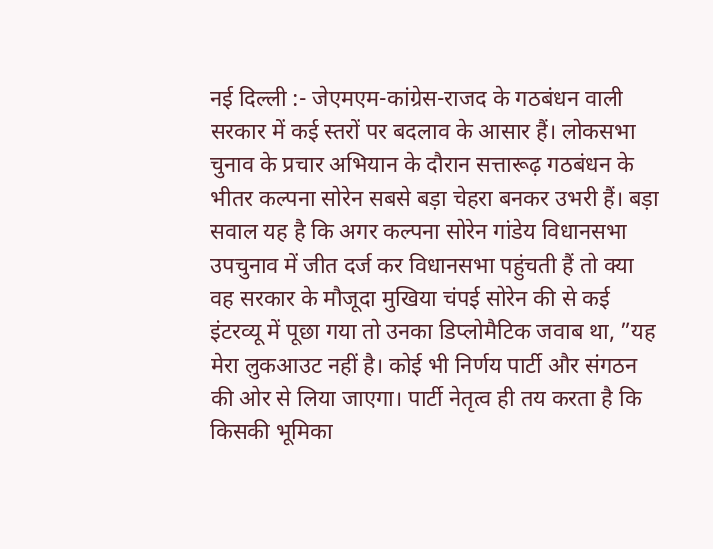नई दिल्ली :- जेएमएम-कांग्रेस-राजद के गठबंधन वाली सरकार में कई स्तरों पर बदलाव के आसार हैं। लोकसभा चुनाव के प्रचार अभियान के दौरान सत्तारूढ़ गठबंधन के भीतर कल्पना सोरेन सबसे बड़ा चेहरा बनकर उभरी हैं। बड़ा सवाल यह है कि अगर कल्पना सोरेन गांडेय विधानसभा उपचुनाव में जीत दर्ज कर विधानसभा पहुंचती हैं तो क्या वह सरकार के मौजूदा मुखिया चंपई सोरेन की से कई इंटरव्यू में पूछा गया तो उनका डिप्लोमैटिक जवाब था, ”यह मेरा लुकआउट नहीं है। कोई भी निर्णय पार्टी और संगठन की ओर से लिया जाएगा। पार्टी नेतृत्व ही तय करता है कि किसकी भूमिका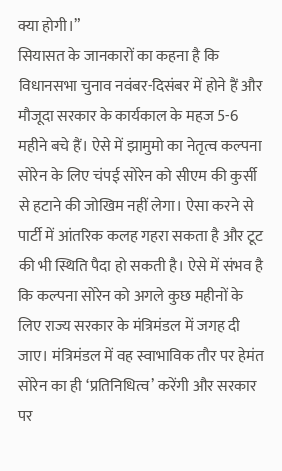क्या होगी।”
सियासत के जानकारों का कहना है कि विधानसभा चुनाव नवंबर-दिसंबर में होने हैं और मौजूदा सरकार के कार्यकाल के महज 5-6 महीने बचे हैं। ऐसे में झामुमो का नेतृत्व कल्पना सोरेन के लिए चंपई सोरेन को सीएम की कुर्सी से हटाने की जोखिम नहीं लेगा। ऐसा करने से पार्टी में आंतरिक कलह गहरा सकता है और टूट की भी स्थिति पैदा हो सकती है। ऐसे में संभव है कि कल्पना सोरेन को अगले कुछ महीनों के लिए राज्य सरकार के मंत्रिमंडल में जगह दी जाए। मंत्रिमंडल में वह स्वाभाविक तौर पर हेमंत सोरेन का ही ‘प्रतिनिधित्व’ करेंगी और सरकार पर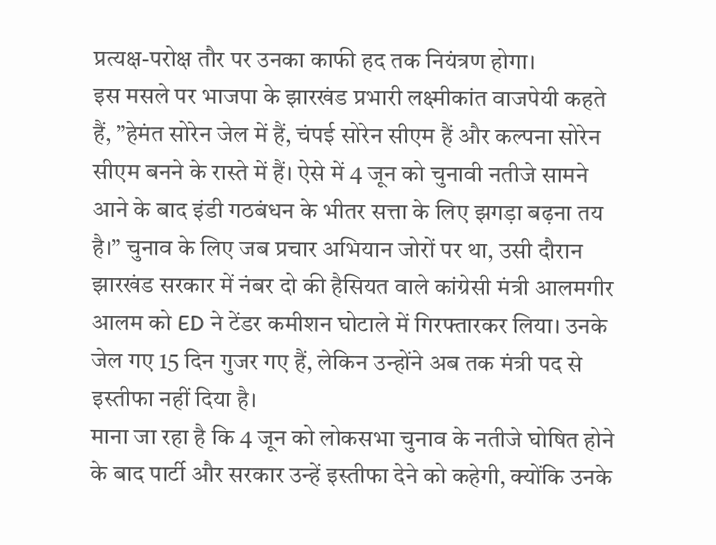प्रत्यक्ष-परोक्ष तौर पर उनका काफी हद तक नियंत्रण होगा।
इस मसले पर भाजपा के झारखंड प्रभारी लक्ष्मीकांत वाजपेयी कहते हैं, ”हेमंत सोरेन जेल में हैं, चंपई सोरेन सीएम हैं और कल्पना सोरेन सीएम बनने के रास्ते में हैं। ऐसे में 4 जून को चुनावी नतीजे सामने आने के बाद इंडी गठबंधन के भीतर सत्ता के लिए झगड़ा बढ़ना तय है।” चुनाव के लिए जब प्रचार अभियान जोरों पर था, उसी दौरान झारखंड सरकार में नंबर दो की हैसियत वाले कांग्रेसी मंत्री आलमगीर आलम को ED ने टेंडर कमीशन घोटाले में गिरफ्तारकर लिया। उनके जेल गए 15 दिन गुजर गए हैं, लेकिन उन्होंने अब तक मंत्री पद से इस्तीफा नहीं दिया है।
माना जा रहा है कि 4 जून को लोकसभा चुनाव के नतीजे घोषित होने के बाद पार्टी और सरकार उन्हें इस्तीफा देने को कहेगी, क्योंकि उनके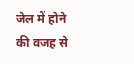जेल में होने की वजह से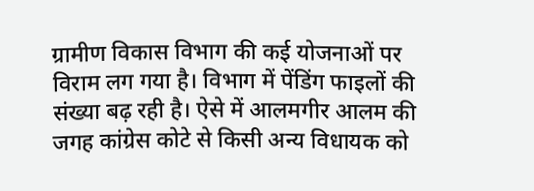ग्रामीण विकास विभाग की कई योजनाओं पर विराम लग गया है। विभाग में पेंडिंग फाइलों की संख्या बढ़ रही है। ऐसे में आलमगीर आलम की जगह कांग्रेस कोटे से किसी अन्य विधायक को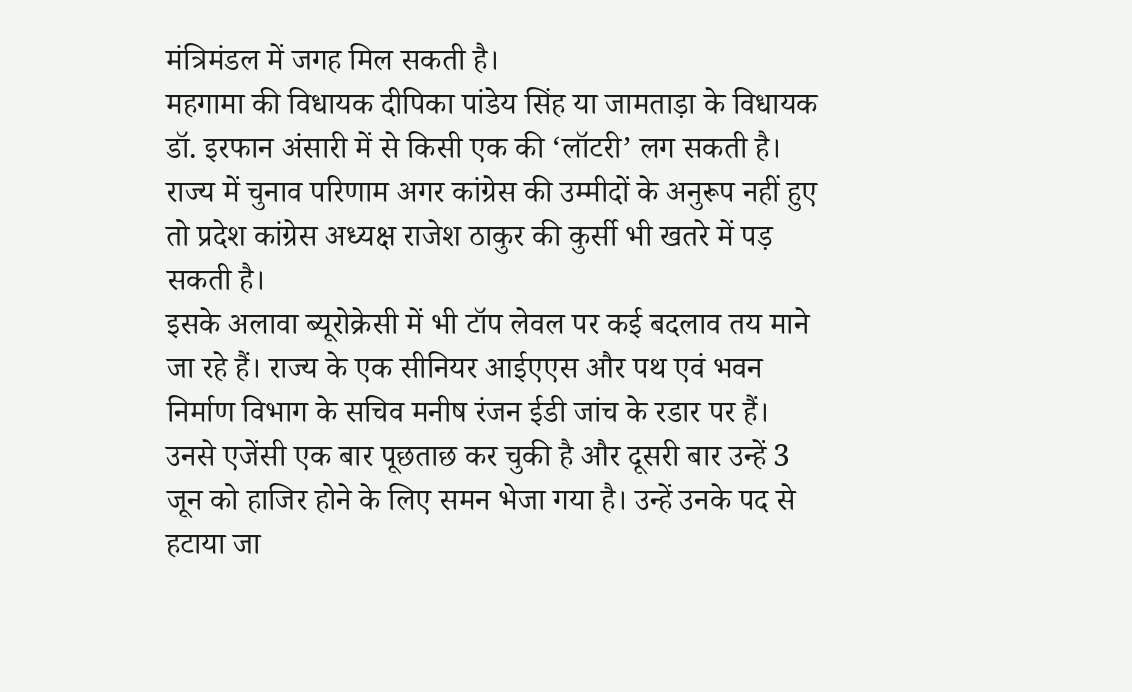मंत्रिमंडल में जगह मिल सकती है।
महगामा की विधायक दीपिका पांडेय सिंह या जामताड़ा के विधायक डॉ. इरफान अंसारी में से किसी एक की ‘लॉटरी’ लग सकती है। राज्य में चुनाव परिणाम अगर कांग्रेस की उम्मीदों के अनुरूप नहीं हुए तो प्रदेश कांग्रेस अध्यक्ष राजेश ठाकुर की कुर्सी भी खतरे में पड़ सकती है।
इसके अलावा ब्यूरोक्रेसी में भी टॉप लेवल पर कई बदलाव तय माने जा रहे हैं। राज्य के एक सीनियर आईएएस और पथ एवं भवन निर्माण विभाग के सचिव मनीष रंजन ईडी जांच के रडार पर हैं। उनसे एजेंसी एक बार पूछताछ कर चुकी है और दूसरी बार उन्हें 3 जून को हाजिर होने के लिए समन भेजा गया है। उन्हें उनके पद से हटाया जा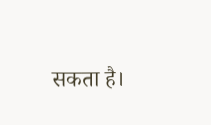सकता है।